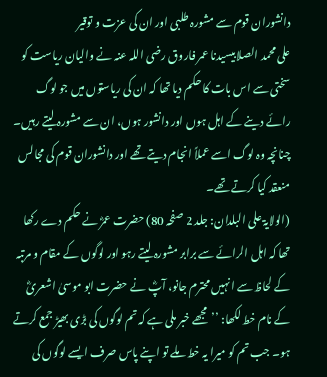دانشوران قوم سے مشورہ طلبی اور ان کی عزت و توقیر
علی محمد الصلابیسیدنا عمر فاروق رضی اللہ عنہ نے والیان ریاست کو سختی سے اس بات کا حکم دیا تھا کہ ان کی ریاستوں میں جو لوگ رائے دینے کے اہل ہوں اور دانشور ہوں، ان سے مشورہ لیتے رہیں۔ چنانچہ وہ لوگ اسے عملاً انجام دیتے تھے اور دانشوران قوم کی مجالس منعقد کیا کرتے تھے۔
(الولایۃ علی البلدان: جلد 2 صفحہ 80) حضرت عمرؓ نے حکم دے رکھا تھا کہ اہل الرائے سے برابر مشورہ لیتے رہو اور لوگوں کے مقام و مرتبہ کے لحاظ سے انہیں محترم جانو، آپؓ نے حضرت ابو موسیٰ اشعریؓ کے نام خط لکھا: ’’مجھے خبر ملی ہے کہ تم لوگوں کی بڑی بھیڑ جمع کرتے ہو۔ جب تم کو میرا یہ خط ملے تو اپنے پاس صرف ایسے لوگوں کی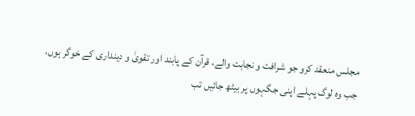مجلس منعقد کرو جو شرافت و نجابت والے، قرآن کے پابند اور تقویٰ و دینداری کے خوگر ہوں، جب وہ لوگ پہلے اپنی جگہوں پر بیٹھ جائیں تب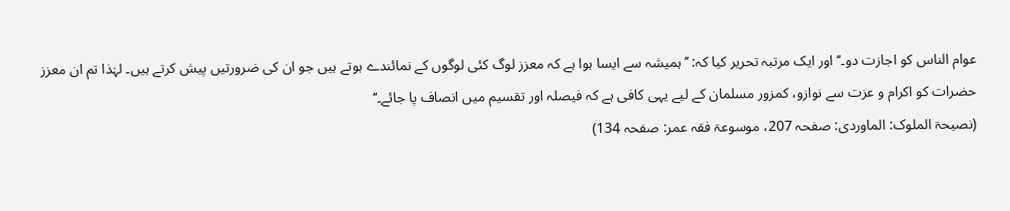عوام الناس کو اجازت دو۔‘‘ اور ایک مرتبہ تحریر کیا کہ: ’’ہمیشہ سے ایسا ہوا ہے کہ معزز لوگ کئی لوگوں کے نمائندے ہوتے ہیں جو ان کی ضرورتیں پیش کرتے ہیں۔ لہٰذا تم ان معزز حضرات کو اکرام و عزت سے نوازو، کمزور مسلمان کے لیے یہی کافی ہے کہ فیصلہ اور تقسیم میں انصاف پا جائے۔‘‘
(نصیحۃ الملوک: الماوردی: صفحہ 207، موسوعۃ فقہ عمر: صفحہ 134)